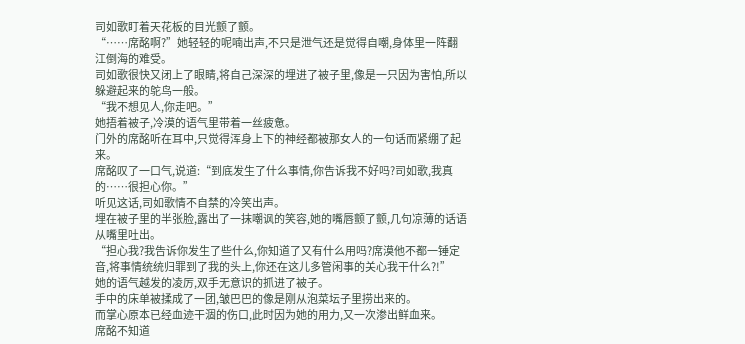司如歌盯着天花板的目光颤了颤。
“……席酩啊?”她轻轻的呢喃出声,不只是泄气还是觉得自嘲,身体里一阵翻江倒海的难受。
司如歌很快又闭上了眼睛,将自己深深的埋进了被子里,像是一只因为害怕,所以躲避起来的鸵鸟一般。
“我不想见人,你走吧。”
她捂着被子,冷漠的语气里带着一丝疲惫。
门外的席酩听在耳中,只觉得浑身上下的神经都被那女人的一句话而紧绷了起来。
席酩叹了一口气,说道:“到底发生了什么事情,你告诉我不好吗?司如歌,我真的……很担心你。”
听见这话,司如歌情不自禁的冷笑出声。
埋在被子里的半张脸,露出了一抹嘲讽的笑容,她的嘴唇颤了颤,几句凉薄的话语从嘴里吐出。
“担心我?我告诉你发生了些什么,你知道了又有什么用吗?席漠他不都一锤定音,将事情统统归罪到了我的头上,你还在这儿多管闲事的关心我干什么?!”
她的语气越发的凌厉,双手无意识的抓进了被子。
手中的床单被揉成了一团,皱巴巴的像是刚从泡菜坛子里捞出来的。
而掌心原本已经血迹干涸的伤口,此时因为她的用力,又一次渗出鲜血来。
席酩不知道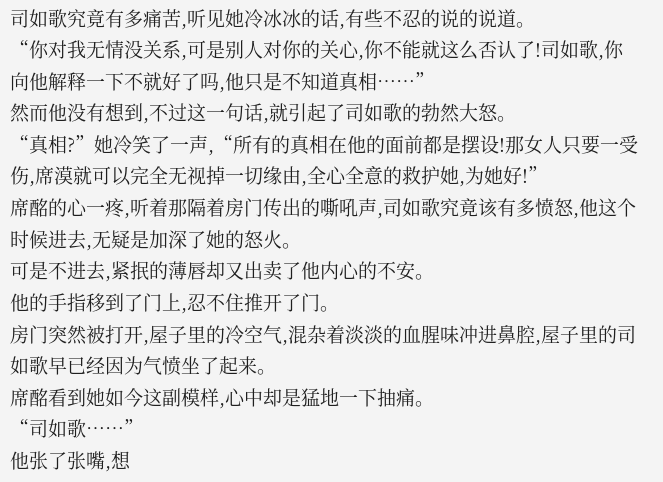司如歌究竟有多痛苦,听见她冷冰冰的话,有些不忍的说的说道。
“你对我无情没关系,可是别人对你的关心,你不能就这么否认了!司如歌,你向他解释一下不就好了吗,他只是不知道真相……”
然而他没有想到,不过这一句话,就引起了司如歌的勃然大怒。
“真相?”她冷笑了一声,“所有的真相在他的面前都是摆设!那女人只要一受伤,席漠就可以完全无视掉一切缘由,全心全意的救护她,为她好!”
席酩的心一疼,听着那隔着房门传出的嘶吼声,司如歌究竟该有多愤怒,他这个时候进去,无疑是加深了她的怒火。
可是不进去,紧抿的薄唇却又出卖了他内心的不安。
他的手指移到了门上,忍不住推开了门。
房门突然被打开,屋子里的冷空气,混杂着淡淡的血腥味冲进鼻腔,屋子里的司如歌早已经因为气愤坐了起来。
席酩看到她如今这副模样,心中却是猛地一下抽痛。
“司如歌……”
他张了张嘴,想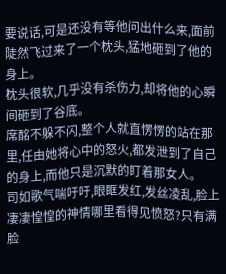要说话,可是还没有等他问出什么来,面前陡然飞过来了一个枕头,猛地砸到了他的身上。
枕头很软,几乎没有杀伤力,却将他的心瞬间砸到了谷底。
席酩不躲不闪,整个人就直愣愣的站在那里,任由她将心中的怒火,都发泄到了自己的身上,而他只是沉默的盯着那女人。
司如歌气喘吁吁,眼眶发红,发丝凌乱,脸上凄凄惶惶的神情哪里看得见愤怒?只有满脸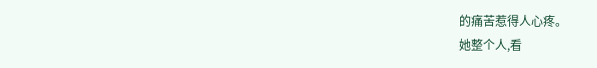的痛苦惹得人心疼。
她整个人,看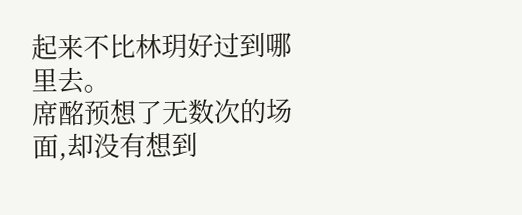起来不比林玥好过到哪里去。
席酩预想了无数次的场面,却没有想到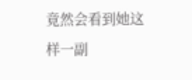竟然会看到她这样一副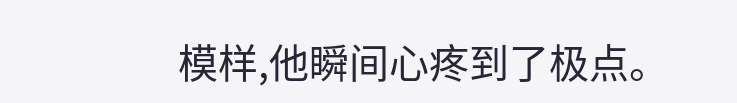模样,他瞬间心疼到了极点。